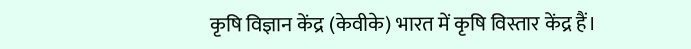कृषि विज्ञान केंद्र (केवीके) भारत में कृषि विस्तार केंद्र हैं।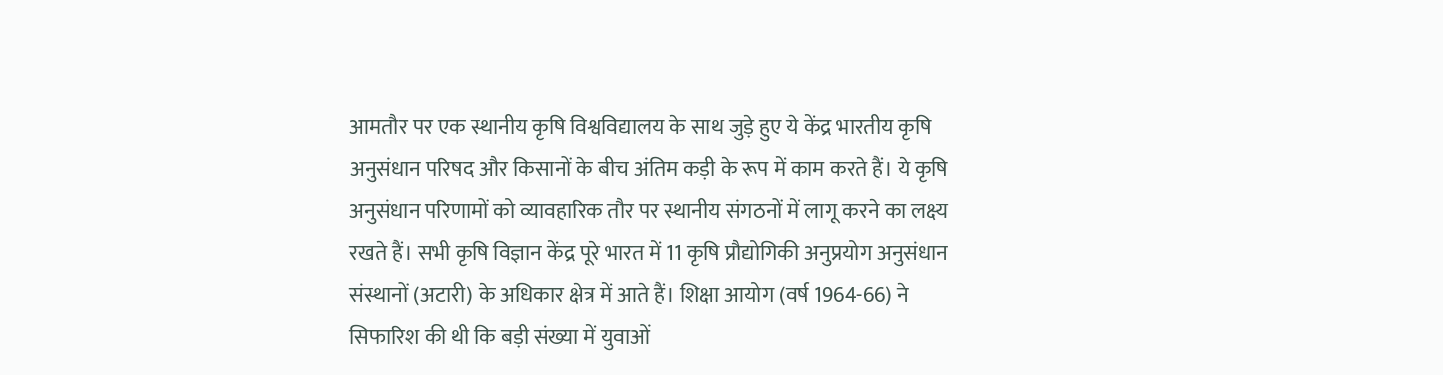आमतौर पर एक स्थानीय कृषि विश्वविद्यालय के साथ जुड़े हुए ये केंद्र भारतीय कृषि अनुसंधान परिषद और किसानों के बीच अंतिम कड़ी के रूप में काम करते हैं। ये कृषि अनुसंधान परिणामों को व्यावहारिक तौर पर स्थानीय संगठनों में लागू करने का लक्ष्य रखते हैं। सभी कृषि विज्ञान केंद्र पूरे भारत में 11 कृषि प्रौद्योगिकी अनुप्रयोग अनुसंधान संस्थानों (अटारी) के अधिकार क्षेत्र में आते हैं। शिक्षा आयोग (वर्ष 1964-66) ने सिफारिश की थी कि बड़ी संख्या में युवाओं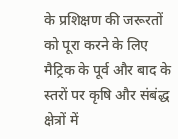के प्रशिक्षण की जरूरतों को पूरा करने के लिए मैट्रिक के पूर्व और बाद के स्तरों पर कृषि और संबंद्ध क्षेत्रों में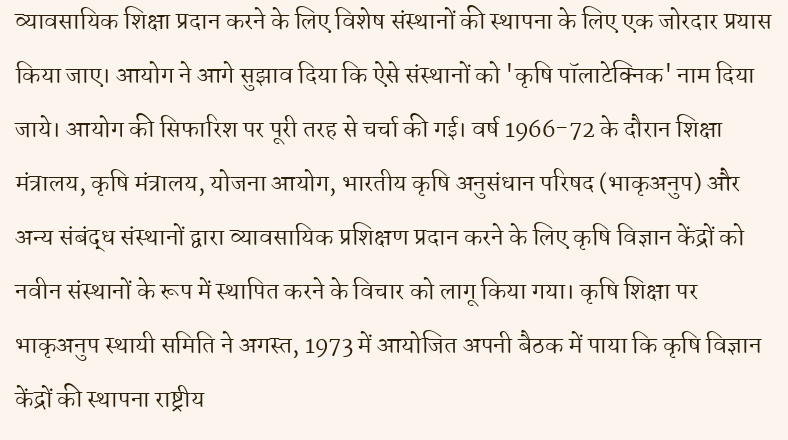व्यावसायिक शिक्षा प्रदान करने के लिए विशेष संस्थानों की स्थापना के लिए एक जोरदार प्रयास किया जाए। आयोग ने आगे सुझाव दिया कि ऐसे संस्थानों को 'कृषि पॉलाटेक्निक' नाम दिया जाये। आयोग की सिफारिश पर पूरी तरह से चर्चा की गई। वर्ष 1966-72 के दौरान शिक्षा मंत्रालय, कृषि मंत्रालय, योजना आयोग, भारतीय कृषि अनुसंधान परिषद (भाकृअनुप) और अन्य संबंद्ध संस्थानों द्वारा व्यावसायिक प्रशिक्षण प्रदान करने के लिए कृषि विज्ञान केंद्रों को नवीन संस्थानों के रूप में स्थापित करने के विचार को लागू किया गया। कृषि शिक्षा पर भाकृअनुप स्थायी समिति ने अगस्त, 1973 में आयोजित अपनी बैठक में पाया कि कृषि विज्ञान केंद्रों की स्थापना राष्ट्रीय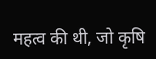महत्व की थी, जो कृषि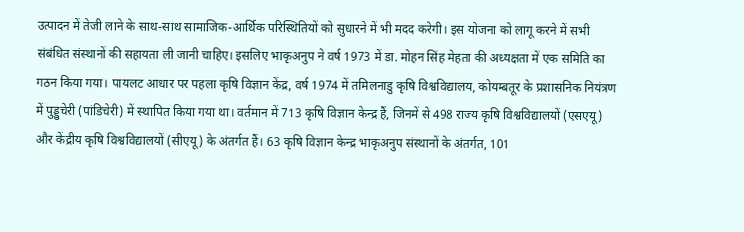उत्पादन में तेजी लाने के साथ-साथ सामाजिक-आर्थिक परिस्थितियों को सुधारने में भी मदद करेगी। इस योजना को लागू करने में सभी संबंधित संस्थानों की सहायता ली जानी चाहिए। इसलिए भाकृअनुप ने वर्ष 1973 में डा. मोहन सिंह मेहता की अध्यक्षता में एक समिति का गठन किया गया। पायलट आधार पर पहला कृषि विज्ञान केंद्र, वर्ष 1974 में तमिलनाडु कृषि विश्वविद्यालय, कोयम्बतूर के प्रशासनिक नियंत्रण में पुड्डुचेरी (पांडिचेरी) में स्थापित किया गया था। वर्तमान में 713 कृषि विज्ञान केन्द्र हैं, जिनमें से 498 राज्य कृषि विश्वविद्यालयों (एसएयू) और केंद्रीय कृषि विश्वविद्यालयों (सीएयू) के अंतर्गत हैं। 63 कृषि विज्ञान केन्द्र भाकृअनुप संस्थानों के अंतर्गत, 101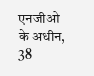एनजीओ के अधीन, 38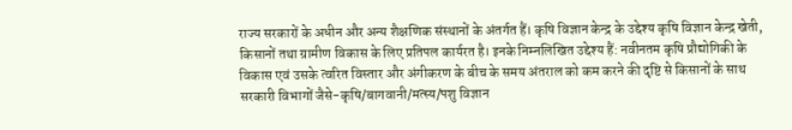राज्य सरकारों के अधीन और अन्य शैक्षणिक संस्थानों के अंतर्गत हैं। कृषि विज्ञान केन्द्र के उद्देश्य कृषि विज्ञान केन्द्र खेती, किसानों तथा ग्रामीण विकास के लिए प्रतिपल कार्यरत है। इनके निम्नलिखित उद्देश्य हैं: नवीनतम कृषि प्रौद्योगिकी के विकास एवं उसके त्वरित विस्तार और अंगीकरण के बीच के समय अंतराल को कम करने की दृष्टि से किसानों के साथ सरकारी विभागों जैसे-कृषि/बागवानी/मत्स्य/पशु विज्ञान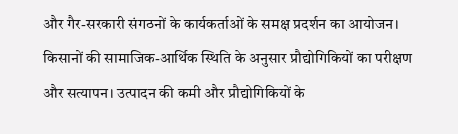और गैर-सरकारी संगठनों के कार्यकर्ताओं के समक्ष प्रदर्शन का आयोजन। किसानों की सामाजिक-आर्थिक स्थिति के अनुसार प्रौद्योगिकियों का परीक्षण और सत्यापन। उत्पादन की कमी और प्रौद्योगिकियों के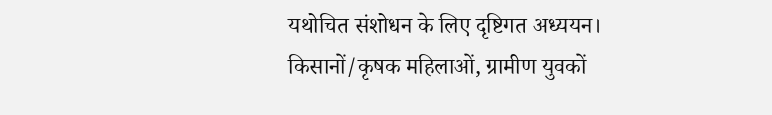यथोचित संशोधन के लिए दृष्टिगत अध्ययन। किसानों/कृषक महिलाओं, ग्रामीण युवकों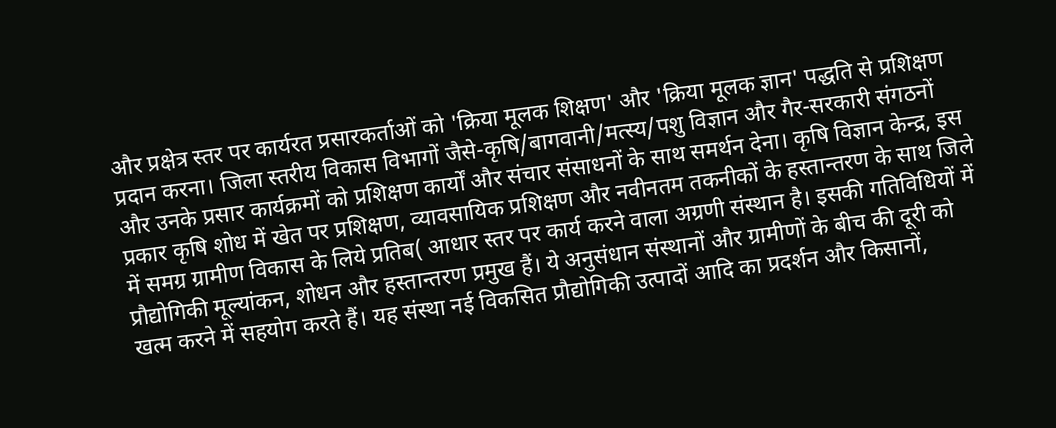और प्रक्षेत्र स्तर पर कार्यरत प्रसारकर्ताओं को 'क्रिया मूलक शिक्षण' और 'क्रिया मूलक ज्ञान' पद्धति से प्रशिक्षण प्रदान करना। जिला स्तरीय विकास विभागों जैसे-कृषि/बागवानी/मत्स्य/पशु विज्ञान और गैर-सरकारी संगठनों और उनके प्रसार कार्यक्रमों को प्रशिक्षण कार्यों और संचार संसाधनों के साथ समर्थन देना। कृषि विज्ञान केन्द्र, इस प्रकार कृषि शोध में खेत पर प्रशिक्षण, व्यावसायिक प्रशिक्षण और नवीनतम तकनीकों के हस्तान्तरण के साथ जिले में समग्र ग्रामीण विकास के लिये प्रतिब( आधार स्तर पर कार्य करने वाला अग्रणी संस्थान है। इसकी गतिविधियों में प्रौद्योगिकी मूल्यांकन, शोधन और हस्तान्तरण प्रमुख हैं। ये अनुसंधान संस्थानों और ग्रामीणों के बीच की दूरी को खत्म करने में सहयोग करते हैं। यह संस्था नई विकसित प्रौद्योगिकी उत्पादों आदि का प्रदर्शन और किसानों,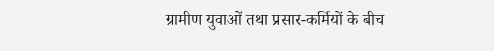ग्रामीण युवाओं तथा प्रसार-कर्मियों के बीच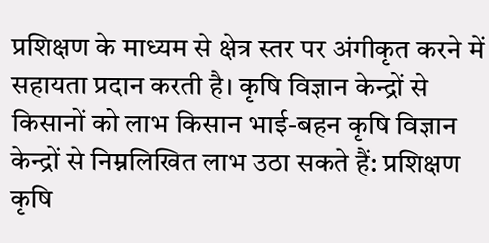प्रशिक्षण के माध्यम से क्षेत्र स्तर पर अंगीकृत करने में सहायता प्रदान करती है। कृषि विज्ञान केन्द्रों से किसानों को लाभ किसान भाई-बहन कृषि विज्ञान केन्द्रों से निम्नलिखित लाभ उठा सकते हैं: प्रशिक्षण कृषि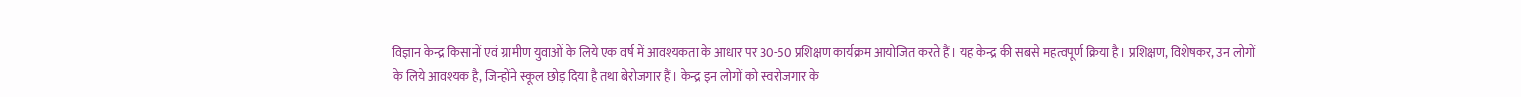विज्ञान केन्द्र किसानों एवं ग्रामीण युवाओं के लिये एक वर्ष में आवश्यकता के आधार पर 30-50 प्रशिक्षण कार्यक्रम आयोजित करते हैं। यह केन्द्र की सबसे महत्वपूर्ण क्रिया है। प्रशिक्षण, विशेषकर, उन लोगों के लिये आवश्यक है, जिन्होंने स्कूल छोड़ दिया है तथा बेरोजगार हैं। केन्द्र इन लोगों को स्वरोजगार के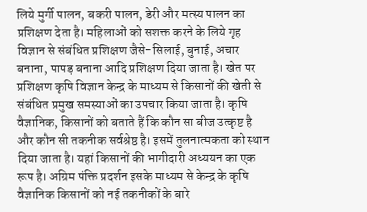लिये मुर्गी पालन, बकरी पालन, डेरी और मत्स्य पालन का प्रशिक्षण देता है। महिलाओं को सशक्त करने के लिये गृह विज्ञान से संबंधित प्रशिक्षण जैसे-सिलाई, बुनाई, अचार बनाना, पापड़ बनाना आदि प्रशिक्षण दिया जाता है। खेत पर प्रशिक्षण कृषि विज्ञान केन्द्र के माध्यम से किसानों की खेती से संबंधित प्रमुख समस्याओं का उपचार किया जाता है। कृषि वैज्ञानिक, किसानों को बताते हैं कि कौन सा बीज उत्कृष्ट है और कौन सी तकनीक सर्वश्रेष्ठ है। इसमें तुलनात्मकता को स्थान दिया जाता है। यहां किसानों की भागीदारी अध्ययन का एक रूप है। अग्रिम पंक्ति प्रदर्शन इसके माध्यम से केन्द्र के कृषि वैज्ञानिक किसानों को नई तकनीकों के बारे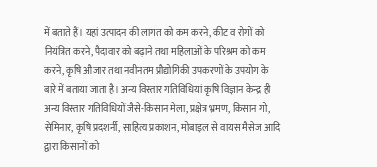में बताते हैं। यहां उत्पादन की लागत को कम करने, कीट व रोगों को नियंत्रित करने, पैदावार को बढ़ाने तथा महिलाओं के परिश्रम को कम करने, कृषि औजार तथा नवीनतम प्रौद्योगिकी उपकरणों के उपयोग के बारे में बताया जाता है। अन्य विस्तार गतिविधियां कृषि विज्ञान केन्द्र ही अन्य विस्तार गतिविधियों जैसे-किसान मेला, प्रक्षेत्र भ्रमण, किसान गो, सेमिनार, कृषि प्रदशर्नी, साहित्य प्रकाशन, मोबाइल से वायस मैसेज आदि द्वारा किसानों को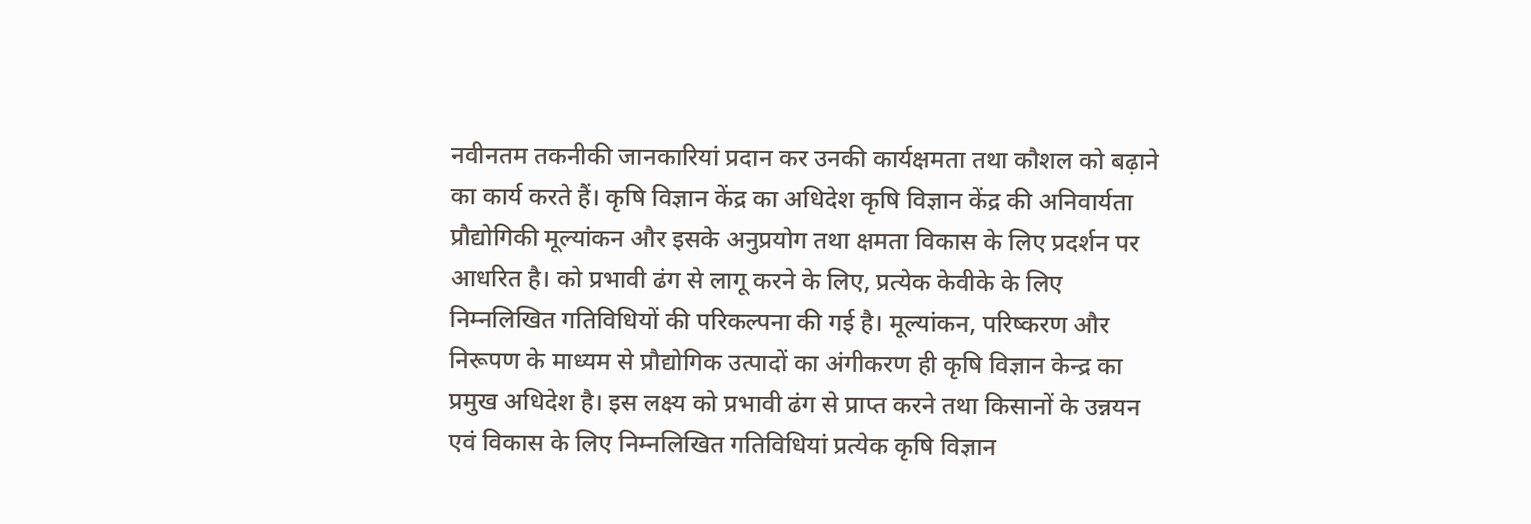नवीनतम तकनीकी जानकारियां प्रदान कर उनकी कार्यक्षमता तथा कौशल को बढ़ाने का कार्य करते हैं। कृषि विज्ञान केंद्र का अधिदेश कृषि विज्ञान केंद्र की अनिवार्यता प्रौद्योगिकी मूल्यांकन और इसके अनुप्रयोग तथा क्षमता विकास के लिए प्रदर्शन पर आधरित है। को प्रभावी ढंग से लागू करने के लिए, प्रत्येक केवीके के लिए निम्नलिखित गतिविधियों की परिकल्पना की गई है। मूल्यांकन, परिष्करण और निरूपण के माध्यम से प्रौद्योगिक उत्पादों का अंगीकरण ही कृषि विज्ञान केन्द्र का प्रमुख अधिदेश है। इस लक्ष्य को प्रभावी ढंग से प्राप्त करने तथा किसानों के उन्नयन एवं विकास के लिए निम्नलिखित गतिविधियां प्रत्येक कृषि विज्ञान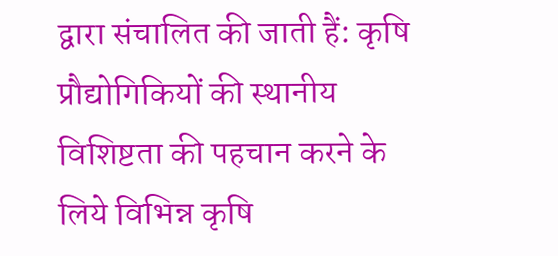द्वारा संचालित की जाती हैं: कृषि प्रौद्योगिकियों की स्थानीय विशिष्टता की पहचान करने के लिये विभिन्न कृषि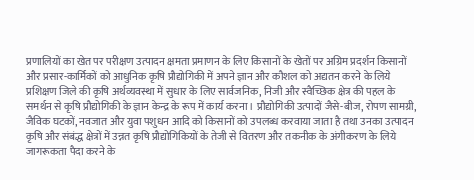प्रणालियों का खेत पर परीक्षण उत्पादन क्षमता प्रमाणन के लिए किसानों के खेतों पर अग्रिम प्रदर्शन किसानों और प्रसार-कार्मिकों को आधुनिक कृषि प्रौद्योगिकी में अपने ज्ञान और कौशल को अद्यतन करने के लिये प्रशिक्षण जिले की कृषि अर्थव्यवस्था में सुधार के लिए सार्वजनिक, निजी और स्वैच्छिक क्षेत्र की पहल के समर्थन से कृषि प्रौद्योगिकी के ज्ञान केन्द्र के रूप में कार्य करना। प्रौद्योगिकी उत्पादों जैसे-बीज, रोपण सामग्री, जैविक घटकों, नवजात और युवा पशुधन आदि को किसानों को उपलब्ध करवाया जाता है तथा उनका उत्पादन कृषि और संबंद्ध क्षेत्रों में उन्नत कृषि प्रौद्योगिकियों के तेजी से वितरण और तकनीक के अंगीकरण के लिये जागरूकता पैदा करने के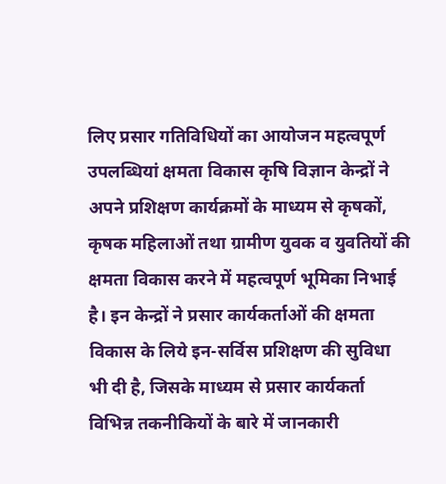लिए प्रसार गतिविधियों का आयोजन महत्वपूर्ण उपलब्धियां क्षमता विकास कृषि विज्ञान केन्द्रों ने अपने प्रशिक्षण कार्यक्रमों के माध्यम से कृषकों, कृषक महिलाओं तथा ग्रामीण युवक व युवतियों की क्षमता विकास करने में महत्वपूर्ण भूमिका निभाई है। इन केन्द्रों ने प्रसार कार्यकर्ताओं की क्षमता विकास के लिये इन-सर्विस प्रशिक्षण की सुविधा भी दी है, जिसके माध्यम से प्रसार कार्यकर्ता विभिन्न तकनीकियों के बारे में जानकारी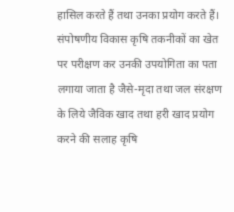हासिल करते हैं तथा उनका प्रयोग करते हैं। संपोषणीय विकास कृषि तकनीकों का खेत पर परीक्षण कर उनकी उपयोगिता का पता लगाया जाता है जैसे-मृदा तथा जल संरक्षण के लिये जैविक खाद तथा हरी खाद प्रयोग करने की सलाह कृषि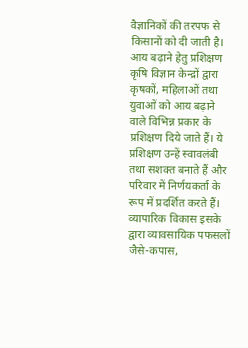वैज्ञानिकों की तरपफ से किसानों को दी जाती है। आय बढ़ाने हेतु प्रशिक्षण कृषि विज्ञान केन्द्रों द्वारा कृषकों, महिलाओं तथा युवाओं को आय बढ़ाने वाले विभिन्न प्रकार के प्रशिक्षण दिये जाते हैं। ये प्रशिक्षण उन्हें स्वावलंबी तथा सशक्त बनाते हैं और परिवार में निर्णयकर्ता के रूप में प्रदर्शित करते हैं। व्यापारिक विकास इसके द्वारा व्यावसायिक पफसलों जैसे-कपास,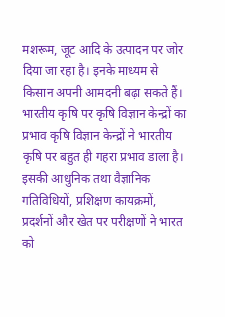मशरूम, जूट आदि के उत्पादन पर जोर दिया जा रहा है। इनके माध्यम से किसान अपनी आमदनी बढ़ा सकते हैं। भारतीय कृषि पर कृषि विज्ञान केन्द्रों का प्रभाव कृषि विज्ञान केन्द्रों ने भारतीय कृषि पर बहुत ही गहरा प्रभाव डाला है। इसकी आधुनिक तथा वैज्ञानिक गतिविधियों, प्रशिक्षण कायक्रमों, प्रदर्शनों और खेत पर परीक्षणों ने भारत को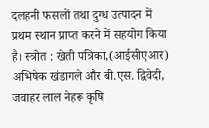दलहनी फसलों तथा दुग्ध उत्पादन में प्रथम स्थान प्राप्त करने में सहयोग किया है। स्त्रोत : खेती पत्रिका,(आईसीएआर) अभिषेक खंडागले और बी.एस. द्विवेदी, जवाहर लाल नेहरू कृषि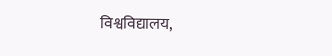विश्वविद्यालय,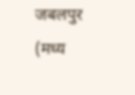जबलपुर (मध्य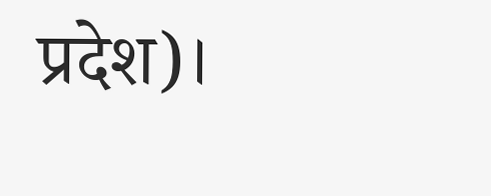प्रदेश)।